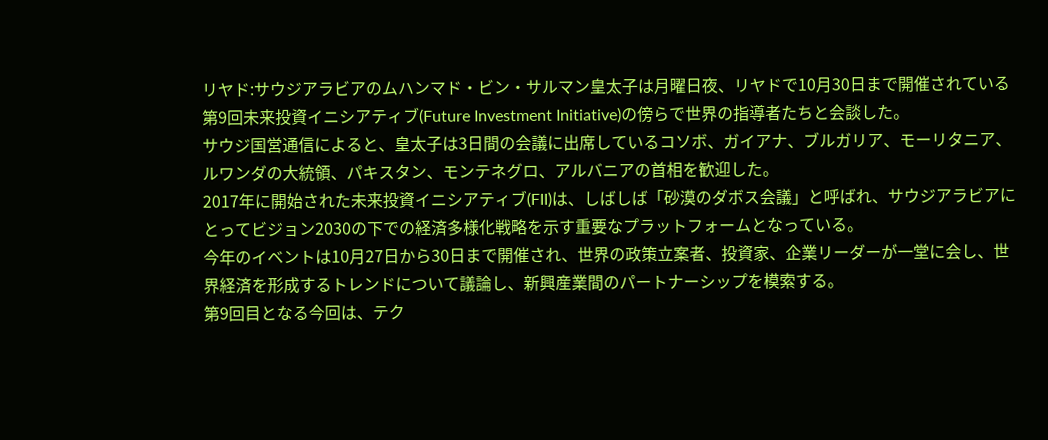リヤド:サウジアラビアのムハンマド・ビン・サルマン皇太子は月曜日夜、リヤドで10月30日まで開催されている第9回未来投資イニシアティブ(Future Investment Initiative)の傍らで世界の指導者たちと会談した。
サウジ国営通信によると、皇太子は3日間の会議に出席しているコソボ、ガイアナ、ブルガリア、モーリタニア、ルワンダの大統領、パキスタン、モンテネグロ、アルバニアの首相を歓迎した。
2017年に開始された未来投資イニシアティブ(FII)は、しばしば「砂漠のダボス会議」と呼ばれ、サウジアラビアにとってビジョン2030の下での経済多様化戦略を示す重要なプラットフォームとなっている。
今年のイベントは10月27日から30日まで開催され、世界の政策立案者、投資家、企業リーダーが一堂に会し、世界経済を形成するトレンドについて議論し、新興産業間のパートナーシップを模索する。
第9回目となる今回は、テク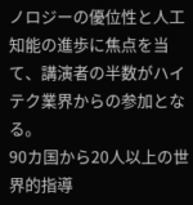ノロジーの優位性と人工知能の進歩に焦点を当て、講演者の半数がハイテク業界からの参加となる。
90カ国から20人以上の世界的指導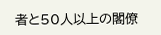者と50人以上の閣僚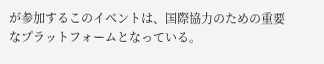が参加するこのイベントは、国際協力のための重要なプラットフォームとなっている。